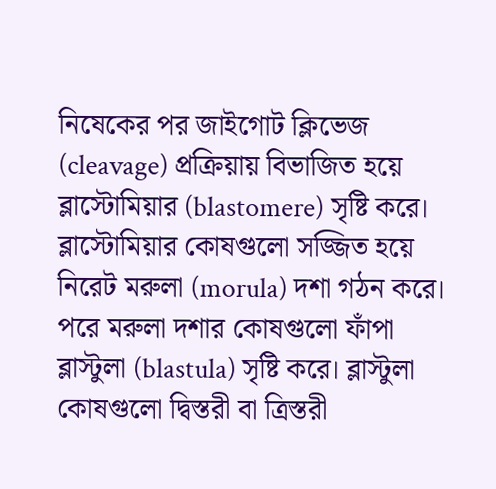নিষেকের পর জাইগোট ক্লিভেজ (cleavage) প্রক্রিয়ায় বিভাজিত হয়ে ব্লাস্টোমিয়ার (blastomere) সৃষ্টি করে। ব্লাস্টোমিয়ার কোষগুলো সজ্জিত হয়ে নিরেট মরুলা (morula) দশা গঠন করে। পরে মরুলা দশার কোষগুলো ফাঁপা ব্লাস্টুলা (blastula) সৃষ্টি করে। ব্লাস্টুলা কোষগুলো দ্বিস্তরী বা ত্রিস্তরী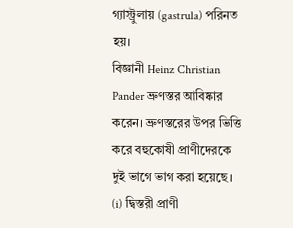গ্যাস্ট্রুলায় (gastrula) পরিনত হয়।
বিজ্ঞানী Heinz Christian Pander ভ্রুণস্তর আবিষ্কার করেন। ভ্রুণস্তরের উপর ভিত্তি করে বহুকোষী প্রাণীদেরকে দুই ভাগে ভাগ করা হয়েছে।
(i) দ্বিস্তরী প্রাণী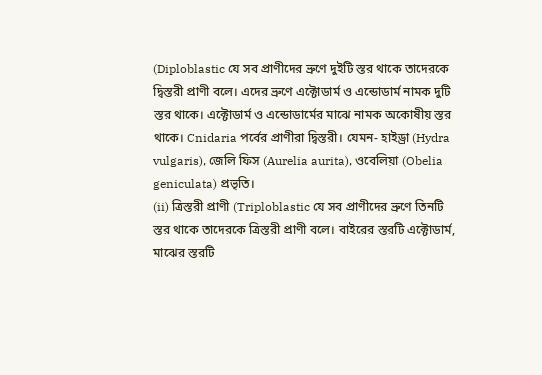(Diploblastic যে সব প্রাণীদের ভ্রুণে দুইটি স্তর থাকে তাদেরকে দ্বিস্তরী প্রাণী বলে। এদের ভ্রুণে এক্টোডার্ম ও এন্ডোডার্ম নামক দুটি স্তর থাকে। এক্টোডার্ম ও এন্ডোডার্মের মাঝে নামক অকোষীয় স্তর থাকে। Cnidaria পর্বের প্রাণীরা দ্বিস্তরী। যেমন- হাইড্রা (Hydra vulgaris), জেলি ফিস (Aurelia aurita), ওবেলিয়া (Obelia geniculata) প্রভৃতি।
(ii) ত্রিস্তরী প্রাণী (Triploblastic যে সব প্রাণীদের ভ্রুণে তিনটি স্তর থাকে তাদেরকে ত্রিস্তরী প্রাণী বলে। বাইরের স্তরটি এক্টোডার্ম, মাঝের স্তরটি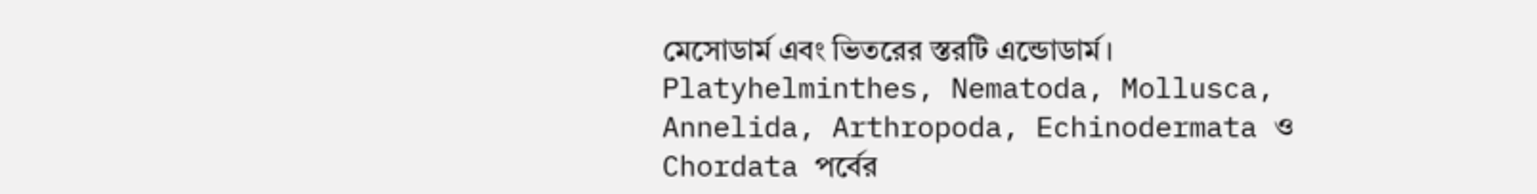মেসোডার্ম এবং ভিতরের স্তরটি এন্ডোডার্ম। Platyhelminthes, Nematoda, Mollusca, Annelida, Arthropoda, Echinodermata ও Chordata পর্বের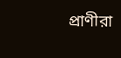প্রাণীরা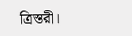ত্রিস্তরী।